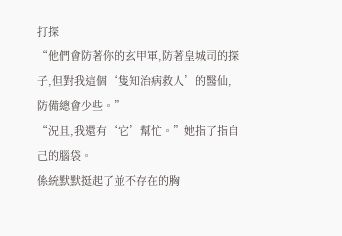打探
“他們會防著你的玄甲軍,防著皇城司的探子,但對我這個‘隻知治病救人’的醫仙,防備總會少些。”
“況且,我還有‘它’幫忙。”她指了指自己的腦袋。
係統默默挺起了並不存在的胸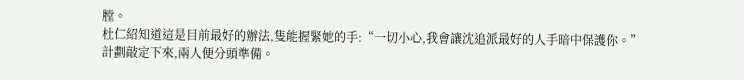膛。
杜仁紹知道這是目前最好的辦法,隻能握緊她的手:“一切小心,我會讓沈追派最好的人手暗中保護你。”
計劃敲定下來,兩人便分頭準備。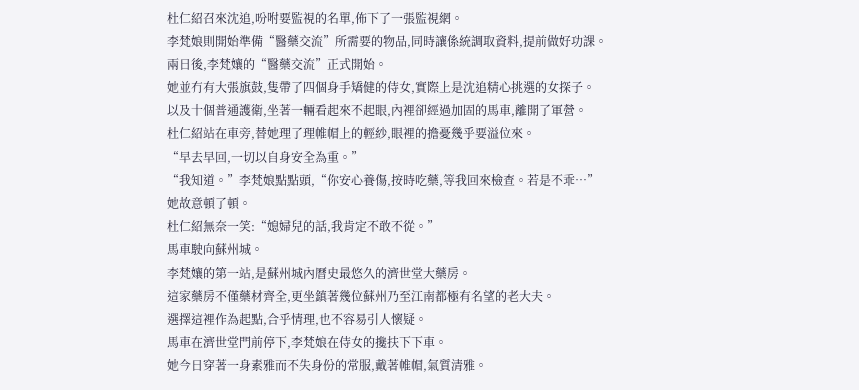杜仁紹召來沈追,吩咐要監視的名單,佈下了一張監視網。
李梵娘則開始準備“醫藥交流”所需要的物品,同時讓係統調取資料,提前做好功課。
兩日後,李梵孃的“醫藥交流”正式開始。
她並冇有大張旗鼓,隻帶了四個身手矯健的侍女,實際上是沈追精心挑選的女探子。
以及十個普通護衛,坐著一輛看起來不起眼,內裡卻經過加固的馬車,離開了軍營。
杜仁紹站在車旁,替她理了理帷帽上的輕紗,眼裡的擔憂幾乎要溢位來。
“早去早回,一切以自身安全為重。”
“我知道。”李梵娘點點頭,“你安心養傷,按時吃藥,等我回來檢查。若是不乖…”
她故意頓了頓。
杜仁紹無奈一笑:“媳婦兒的話,我肯定不敢不從。”
馬車駛向蘇州城。
李梵孃的第一站,是蘇州城內曆史最悠久的濟世堂大藥房。
這家藥房不僅藥材齊全,更坐鎮著幾位蘇州乃至江南都極有名望的老大夫。
選擇這裡作為起點,合乎情理,也不容易引人懷疑。
馬車在濟世堂門前停下,李梵娘在侍女的攙扶下下車。
她今日穿著一身素雅而不失身份的常服,戴著帷帽,氣質清雅。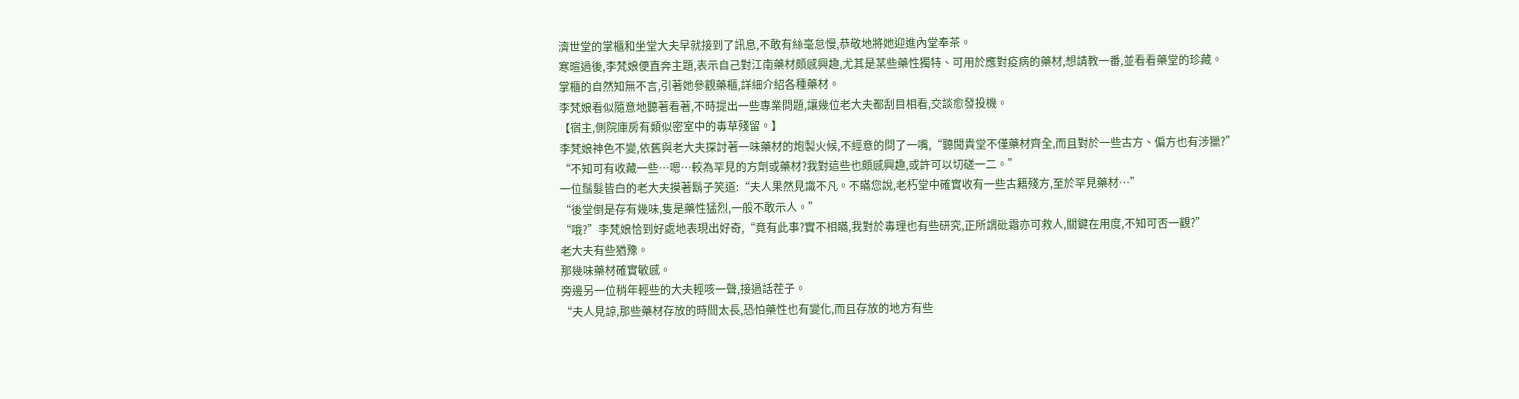濟世堂的掌櫃和坐堂大夫早就接到了訊息,不敢有絲毫怠慢,恭敬地將她迎進內堂奉茶。
寒暄過後,李梵娘便直奔主題,表示自己對江南藥材頗感興趣,尤其是某些藥性獨特、可用於應對疫病的藥材,想請教一番,並看看藥堂的珍藏。
掌櫃的自然知無不言,引著她參觀藥櫃,詳細介紹各種藥材。
李梵娘看似隨意地聽著看著,不時提出一些專業問題,讓幾位老大夫都刮目相看,交談愈發投機。
【宿主,側院庫房有類似密室中的毒草殘留。】
李梵娘神色不變,依舊與老大夫探討著一味藥材的炮製火候,不經意的問了一嘴,“聽聞貴堂不僅藥材齊全,而且對於一些古方、偏方也有涉獵?”
“不知可有收藏一些…嗯…較為罕見的方劑或藥材?我對這些也頗感興趣,或許可以切磋一二。”
一位鬚髮皆白的老大夫摸著鬍子笑道:“夫人果然見識不凡。不瞞您說,老朽堂中確實收有一些古籍殘方,至於罕見藥材…”
“後堂倒是存有幾味,隻是藥性猛烈,一般不敢示人。”
“哦?”李梵娘恰到好處地表現出好奇,“竟有此事?實不相瞞,我對於毒理也有些研究,正所謂砒霜亦可救人,關鍵在用度,不知可否一觀?”
老大夫有些猶豫。
那幾味藥材確實敏感。
旁邊另一位稍年輕些的大夫輕咳一聲,接過話茬子。
“夫人見諒,那些藥材存放的時間太長,恐怕藥性也有變化,而且存放的地方有些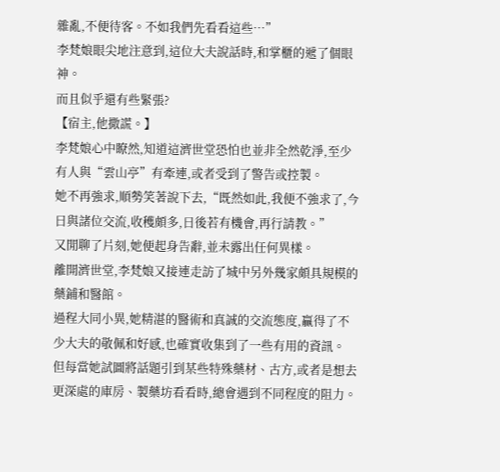雜亂,不便待客。不如我們先看看這些…”
李梵娘眼尖地注意到,這位大夫說話時,和掌櫃的遞了個眼神。
而且似乎還有些緊張?
【宿主,他撒謊。】
李梵娘心中瞭然,知道這濟世堂恐怕也並非全然乾淨,至少有人與“雲山亭”有牽連,或者受到了警告或控製。
她不再強求,順勢笑著說下去,“既然如此,我便不強求了,今日與諸位交流,收穫頗多,日後若有機會,再行請教。”
又閒聊了片刻,她便起身告辭,並未露出任何異樣。
離開濟世堂,李梵娘又接連走訪了城中另外幾家頗具規模的藥鋪和醫館。
過程大同小異,她精湛的醫術和真誠的交流態度,贏得了不少大夫的敬佩和好感,也確實收集到了一些有用的資訊。
但每當她試圖將話題引到某些特殊藥材、古方,或者是想去更深處的庫房、製藥坊看看時,總會遇到不同程度的阻力。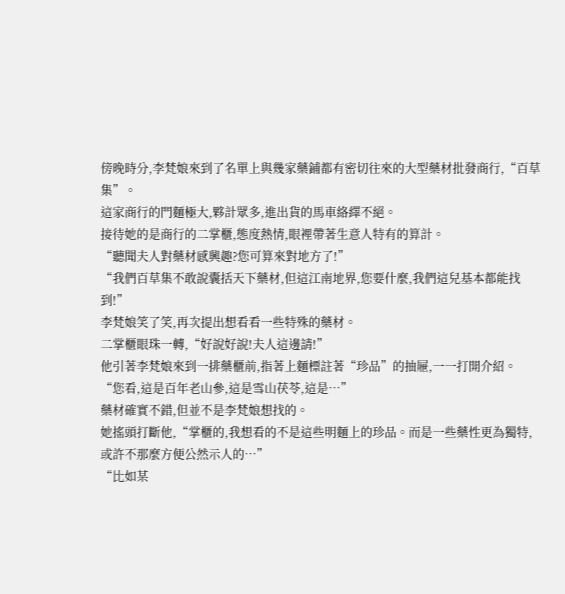傍晚時分,李梵娘來到了名單上與幾家藥鋪都有密切往來的大型藥材批發商行,“百草集”。
這家商行的門麵極大,夥計眾多,進出貨的馬車絡繹不絕。
接待她的是商行的二掌櫃,態度熱情,眼裡帶著生意人特有的算計。
“聽聞夫人對藥材感興趣?您可算來對地方了!”
“我們百草集不敢說囊括天下藥材,但這江南地界,您要什麼,我們這兒基本都能找到!”
李梵娘笑了笑,再次提出想看看一些特殊的藥材。
二掌櫃眼珠一轉,“好說好說!夫人這邊請!”
他引著李梵娘來到一排藥櫃前,指著上麵標註著“珍品”的抽屜,一一打開介紹。
“您看,這是百年老山參,這是雪山茯苓,這是…”
藥材確實不錯,但並不是李梵娘想找的。
她搖頭打斷他,“掌櫃的,我想看的不是這些明麵上的珍品。而是一些藥性更為獨特,或許不那麼方便公然示人的…”
“比如某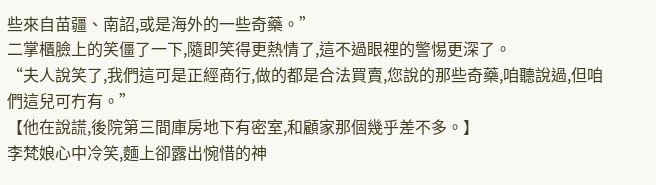些來自苗疆、南詔,或是海外的一些奇藥。”
二掌櫃臉上的笑僵了一下,隨即笑得更熱情了,這不過眼裡的警惕更深了。
“夫人說笑了,我們這可是正經商行,做的都是合法買賣,您說的那些奇藥,咱聽說過,但咱們這兒可冇有。”
【他在說謊,後院第三間庫房地下有密室,和顧家那個幾乎差不多。】
李梵娘心中冷笑,麵上卻露出惋惜的神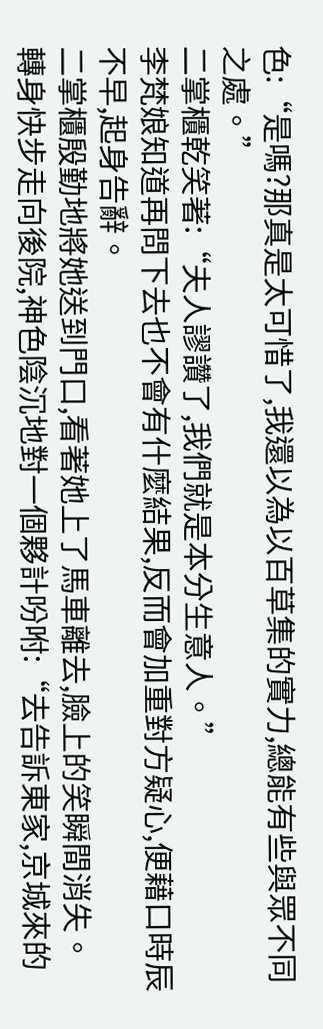色:“是嗎?那真是太可惜了,我還以為以百草集的實力,總能有些與眾不同之處。”
二掌櫃乾笑著:“夫人謬讚了,我們就是本分生意人。”
李梵娘知道再問下去也不會有什麼結果,反而會加重對方疑心,便藉口時辰不早,起身告辭。
二掌櫃殷勤地將她送到門口,看著她上了馬車離去,臉上的笑瞬間消失。
轉身快步走向後院,神色陰沉地對一個夥計吩咐:“去告訴東家,京城來的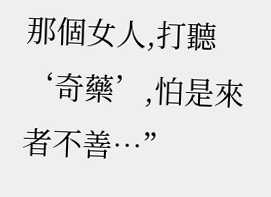那個女人,打聽‘奇藥’,怕是來者不善…”